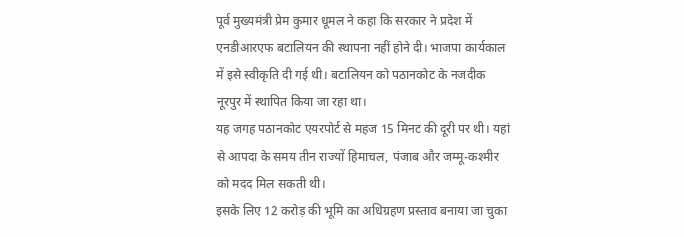पूर्व मुख्यमंत्री प्रेम कुमार धूमल ने कहा कि सरकार ने प्रदेश में एनडीआरएफ बटालियन की स्थापना नहीं होने दी। भाजपा कार्यकाल में इसे स्वीकृति दी गई थी। बटालियन को पठानकोट के नजदीक नूरपुर में स्थापित किया जा रहा था।
यह जगह पठानकोट एयरपोर्ट से महज 15 मिनट की दूरी पर थी। यहां से आपदा के समय तीन राज्यों हिमाचल, पंजाब और जम्मू-कश्मीर को मदद मिल सकती थी।
इसके लिए 12 करोड़ की भूमि का अधिग्रहण प्रस्ताव बनाया जा चुका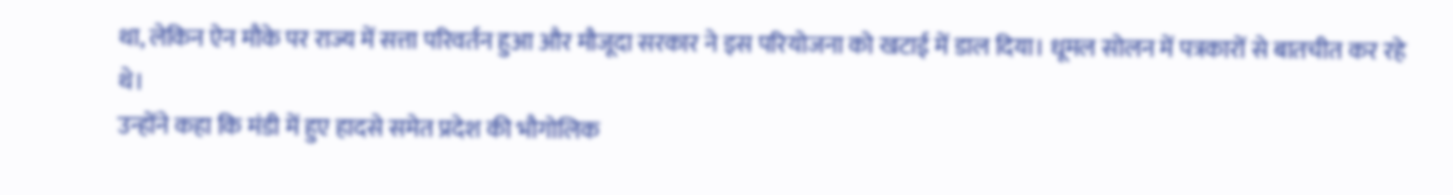था, लेकिन ऐन मौके पर राज्य में सत्ता परिवर्तन हुआ और मौजूदा सरकार ने इस परियोजना को खटाई में डाल दिया। धूमल सोलन में पत्रकारों से बातचीत कर रहे थे।
उन्होंने कहा कि मंडी में हुए हादसे समेत प्रदेश की भौगोलिक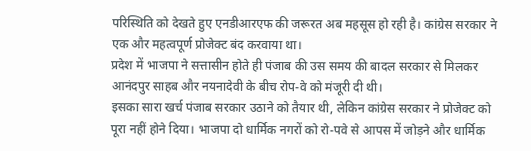परिस्थिति को देखते हुए एनडीआरएफ की जरूरत अब महसूस हो रही है। कांग्रेस सरकार ने एक और महत्वपूर्ण प्रोजेक्ट बंद करवाया था।
प्रदेश में भाजपा ने सत्तासीन होते ही पंजाब की उस समय की बादल सरकार से मिलकर आनंदपुर साहब और नयनादेवी के बीच रोप-वे को मंजूरी दी थी।
इसका सारा खर्च पंजाब सरकार उठाने को तैयार थी, लेकिन कांग्रेस सरकार ने प्रोजेक्ट को पूरा नहीं होने दिया। भाजपा दो धार्मिक नगरों को रो-पवे से आपस में जोड़ने और धार्मिक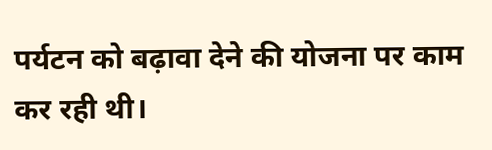पर्यटन को बढ़ावा देने की योजना पर काम कर रही थी।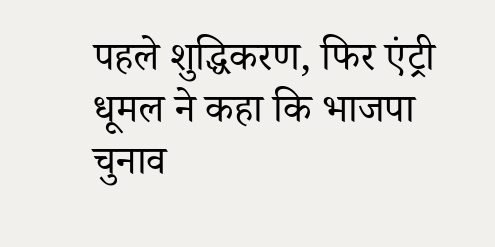पहले शुद्धिकरण, फिर एंट्री
धूमल ने कहा कि भाजपा चुनाव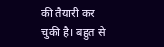की तैयारी कर चुकी है। बहुत से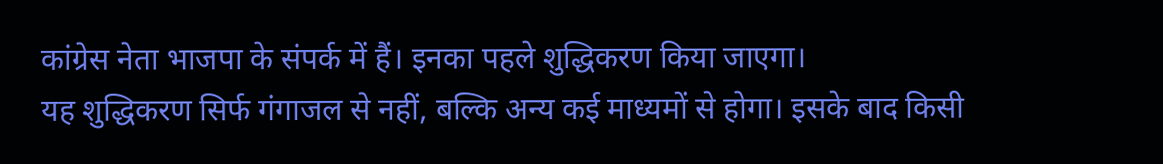कांग्रेस नेता भाजपा के संपर्क में हैं। इनका पहले शुद्धिकरण किया जाएगा।
यह शुद्धिकरण सिर्फ गंगाजल से नहीं, बल्कि अन्य कई माध्यमों से होगा। इसके बाद किसी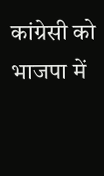कांग्रेसी को भाजपा में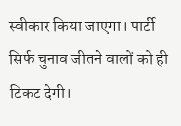स्वीकार किया जाएगा। पार्टी सिर्फ चुनाव जीतने वालों को ही टिकट देगी।